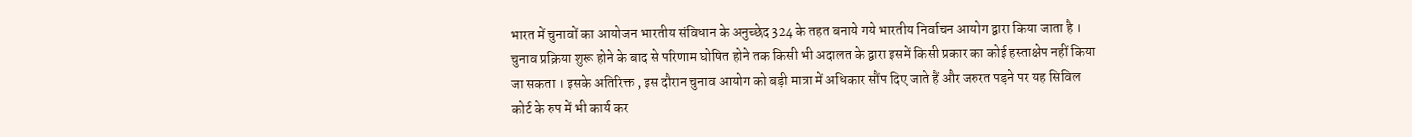भारत में चुनावों का आयोजन भारतीय संविधान के अनुच्छेद 324 के तहत बनाये गये भारतीय निर्वाचन आयोग द्वारा किया जाता है । चुनाव प्रक्रिया शुरू होने के बाद से परिणाम घोषित होने तक किसी भी अदालत के द्वारा इसमें किसी प्रकार का कोई हस्ताक्षेप नहीं किया जा सकता । इसके अतिरिक्त , इस दौरान चुनाव आयोग को बड़ी मात्रा में अधिकार सौंप दिए जाते हैं और जरुरत पड़ने पर यह सिविल कोर्ट के रुप में भी कार्य कर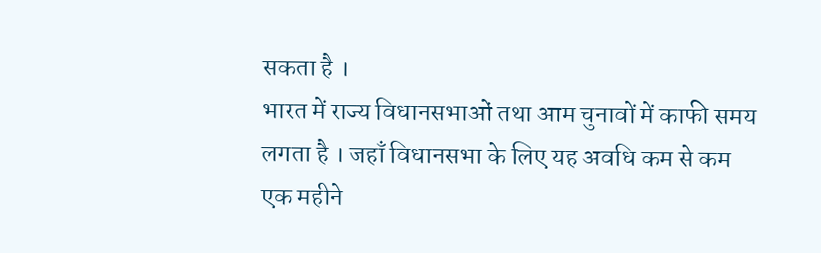सकता है ।
भारत में राज्य विधानसभाओं तथा आम चुनावों में काफी समय लगता है । जहाँ विधानसभा के लिए यह अवधि कम से कम एक महीने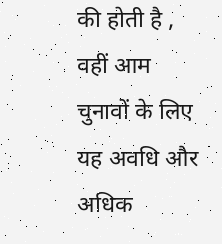की होती है , वहीं आम चुनावों के लिए यह अवधि और अधिक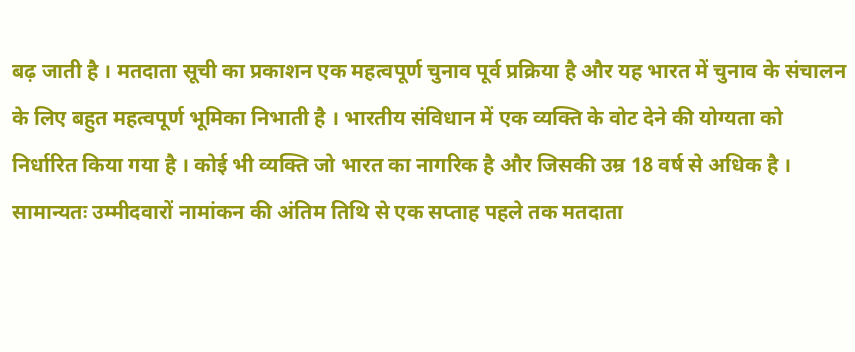बढ़ जाती है । मतदाता सूची का प्रकाशन एक महत्वपूर्ण चुनाव पूर्व प्रक्रिया है और यह भारत में चुनाव के संचालन के लिए बहुत महत्वपूर्ण भूमिका निभाती है । भारतीय संविधान में एक व्यक्ति के वोट देने की योग्यता को निर्धारित किया गया है । कोई भी व्यक्ति जो भारत का नागरिक है और जिसकी उम्र 18 वर्ष से अधिक है । सामान्यतः उम्मीदवारों नामांकन की अंतिम तिथि से एक सप्ताह पहले तक मतदाता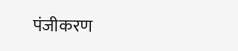पंजीकरण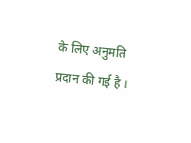के लिए अनुमति प्रदान की गई है ।